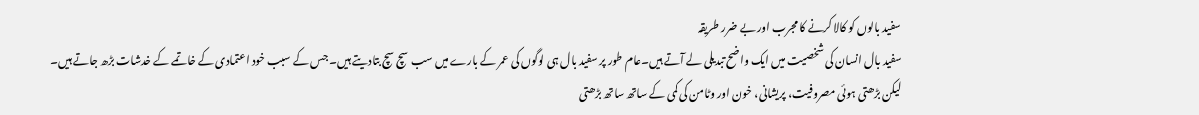سفید بالوں کو کالا کرنے کا مجرب اور بے ضرر طریقہ
سفید بال انسان کی شخصیت میں ایک واضح تبدیلی لے آتے ہیں۔عام طور پر سفید بال ہی لوگوں کی عمر کے بارے میں سب سچ سچ بتادیتے ہیں۔ جس کے سبب خود اعتمادی کے خاتمے کے خدشات بڑھ جاتے ہیں۔
لیکن بڑھتی ہوئی مصروفیت، پریشانی، خون اور وٹامن کی کمی کے ساتھ ساتھ بڑھتی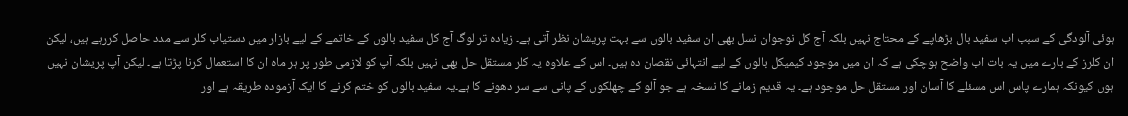ہوئی آلودگی کے سبب اب سفید بال بڑھاپے کے محتاج نہیں بلکہ آج کل نوجوان نسل بھی ان سفید بالوں سے بہت پریشان نظر آتی ہے۔ زیادہ تر لوگ آج کل سفید بالوں کے خاتمے کے لیے بازار میں دستیاب کلر سے مدد حاصل کررہے ہیں، لیکن ان کلرز کے بارے میں یہ بات اب واضح ہوچکی ہے کہ ان میں موجود کیمیکل بالوں کے لیے انتہائی نقصان دہ ہیں۔ اس کے علاوہ یہ کلر مستقل حل بھی نہیں بلکہ آپ کو لازمی طور پر ہر ماہ ان کا استعمال کرنا پڑتا ہے۔ لیکن آپ پریشان نہیں ہوں کیونکہ ہمارے پاس اس مسئلے کا آسان اور مستقل حل موجود ہے۔ یہ قدیم زمانے کا نسخہ ہے جو آلو کے چھلکوں کے پانی سے سر دھونے کا ہے۔یہ سفید بالوں کو ختم کرنے کا ایک آزمودہ طریقہ ہے اور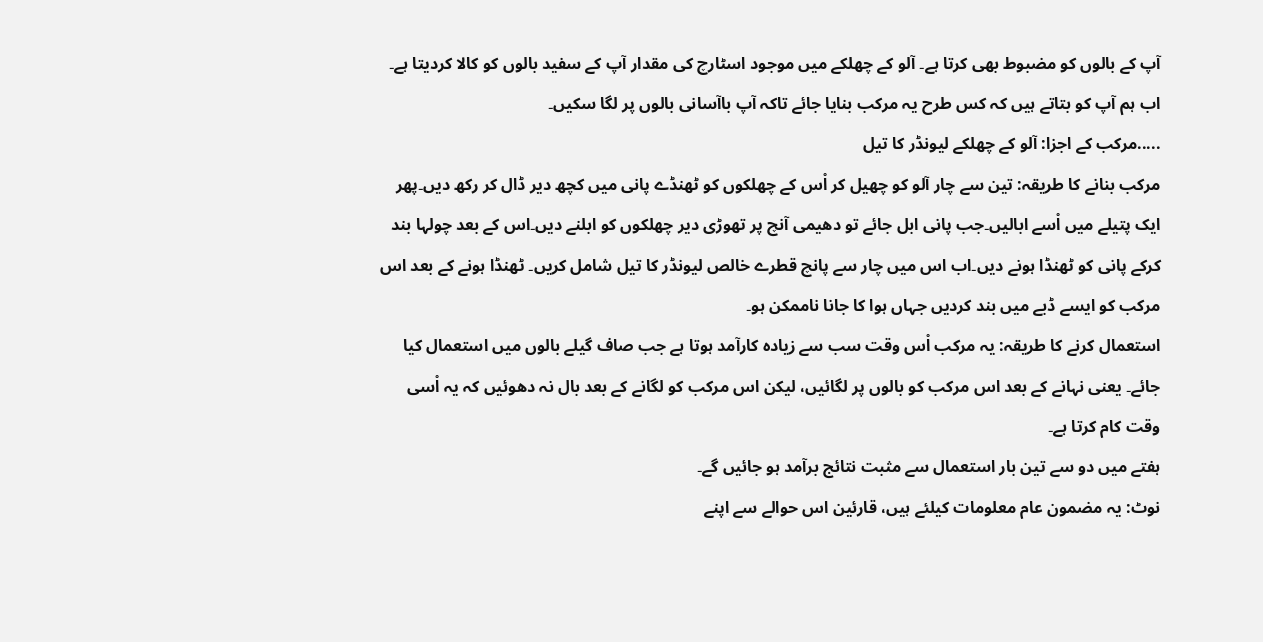آپ کے بالوں کو مضبوط بھی کرتا ہے۔ آلو کے چھلکے میں موجود اسٹارچ کی مقدار آپ کے سفید بالوں کو کالا کردیتا ہے۔
اب ہم آپ کو بتاتے ہیں کہ کس طرح یہ مرکب بنایا جائے تاکہ آپ باآسانی بالوں پر لگا سکیں۔
.....مرکب کے اجزا: آلو کے چھلکے لیونڈر کا تیل
مرکب بنانے کا طریقہ: تین سے چار آلو کو چھیل کر اْس کے چھلکوں کو ٹھنڈے پانی میں کچھ دیر ڈال کر رکھ دیں۔پھر ایک پتیلے میں اْسے ابالیں۔جب پانی ابل جائے تو دھیمی آنچ پر تھوڑی دیر چھلکوں کو ابلنے دیں۔اس کے بعد چولہا بند کرکے پانی کو ٹھنڈا ہونے دیں۔اب اس میں چار سے پانچ قطرے خالص لیونڈر کا تیل شامل کریں۔ ٹھنڈا ہونے کے بعد اس مرکب کو ایسے ڈبے میں بند کردیں جہاں ہوا کا جانا ناممکن ہو۔
استعمال کرنے کا طریقہ: یہ مرکب اْس وقت سب سے زیادہ کارآمد ہوتا ہے جب صاف گیلے بالوں میں استعمال کیا جائے۔ یعنی نہانے کے بعد اس مرکب کو بالوں پر لگائیں، لیکن اس مرکب کو لگانے کے بعد بال نہ دھوئیں کہ یہ اْسی وقت کام کرتا ہے۔
ہفتے میں دو سے تین بار استعمال سے مثبت نتائج برآمد ہو جائیں گے۔
نوٹ: یہ مضمون عام معلومات کیلئے ہیں، قارئین اس حوالے سے اپنے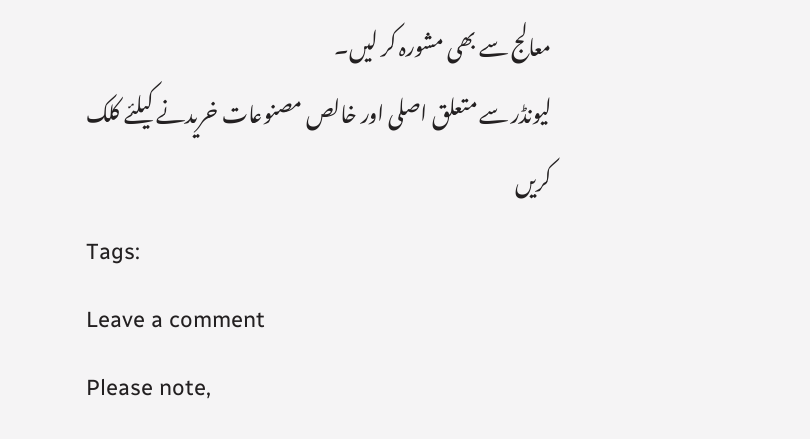معالج سے بھی مشورہ کر لیں۔
لیونڈر سے متعلق اصلی اور خالص مصنوعات خریدنے کیلئے کلک کریں
Tags:
Leave a comment
Please note,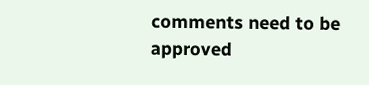comments need to be approved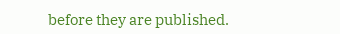before they are published.